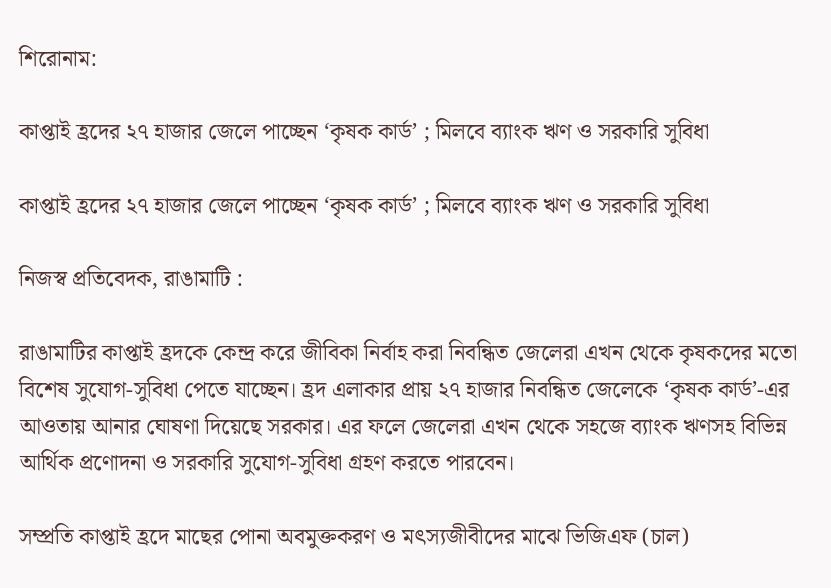শিরোনাম:

কাপ্তাই হ্রদের ২৭ হাজার জেলে পাচ্ছেন ‘কৃষক কার্ড’ ; মিলবে ব্যাংক ঋণ ও সরকারি সুবিধা

কাপ্তাই হ্রদের ২৭ হাজার জেলে পাচ্ছেন ‘কৃষক কার্ড’ ; মিলবে ব্যাংক ঋণ ও সরকারি সুবিধা

নিজস্ব প্রতিবেদক, রাঙামাটি :

রাঙামাটির কাপ্তাই হ্রদকে কেন্দ্র করে জীবিকা নির্বাহ করা নিবন্ধিত জেলেরা এখন থেকে কৃষকদের মতো বিশেষ সুযোগ-সুবিধা পেতে যাচ্ছেন। হ্রদ এলাকার প্রায় ২৭ হাজার নিবন্ধিত জেলেকে ‘কৃষক কার্ড’-এর আওতায় আনার ঘোষণা দিয়েছে সরকার। এর ফলে জেলেরা এখন থেকে সহজে ব্যাংক ঋণসহ বিভিন্ন আর্থিক প্রণোদনা ও সরকারি সুযোগ-সুবিধা গ্রহণ করতে পারবেন।

সম্প্রতি কাপ্তাই হ্রদে মাছের পোনা অবমুক্তকরণ ও মৎস্যজীবীদের মাঝে ভিজিএফ (চাল)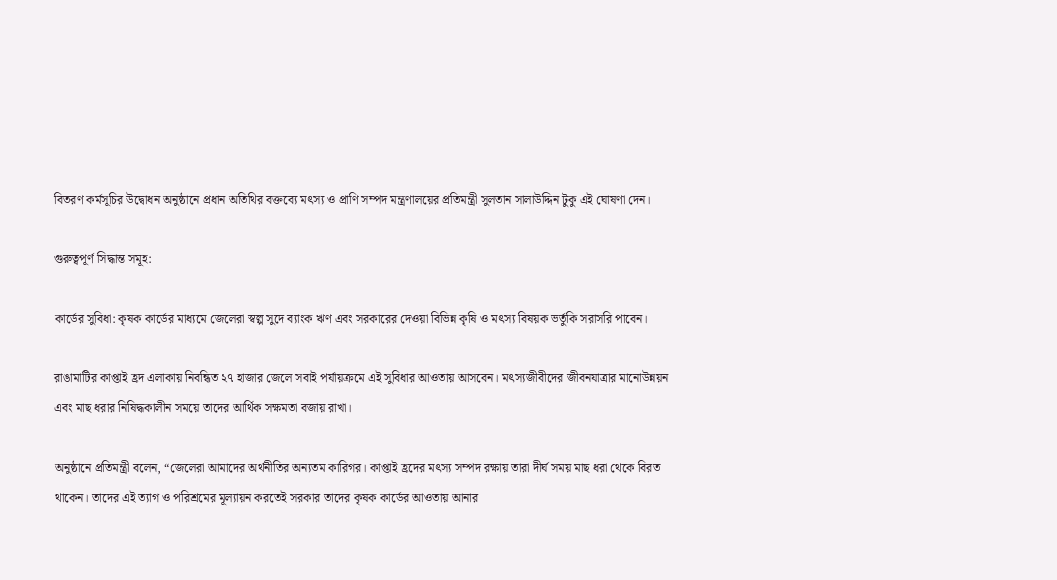বিতরণ কর্মসূচির উদ্বোধন অনুষ্ঠানে প্রধান অতিথির বক্তব্যে মৎস্য ও প্রাণি সম্পদ মন্ত্রণালয়ের প্রতিমন্ত্রী সুলতান সালাউদ্দিন টুকু এই ঘোষণা দেন।

গুরুত্বপূর্ণ সিদ্ধান্ত সমূহ:

কার্ডের সুবিধা: কৃষক কার্ডের মাধ্যমে জেলেরা স্বল্প সুদে ব্যাংক ঋণ এবং সরকারের দেওয়া বিভিন্ন কৃষি ও মৎস্য বিষয়ক ভর্তুকি সরাসরি পাবেন।

রাঙামাটির কাপ্তাই হ্রদ এলাকায় নিবন্ধিত ২৭ হাজার জেলে সবাই পর্যায়ক্রমে এই সুবিধার আওতায় আসবেন। মৎস্যজীবীদের জীবনযাত্রার মানোউন্নয়ন এবং মাছ ধরার নিষিদ্ধকালীন সময়ে তাদের আর্থিক সক্ষমতা বজায় রাখা।

অনুষ্ঠানে প্রতিমন্ত্রী বলেন, “জেলেরা আমাদের অর্থনীতির অন্যতম কারিগর। কাপ্তাই হ্রদের মৎস্য সম্পদ রক্ষায় তারা দীর্ঘ সময় মাছ ধরা থেকে বিরত থাকেন। তাদের এই ত্যাগ ও পরিশ্রমের মূল্যায়ন করতেই সরকার তাদের কৃষক কার্ডের আওতায় আনার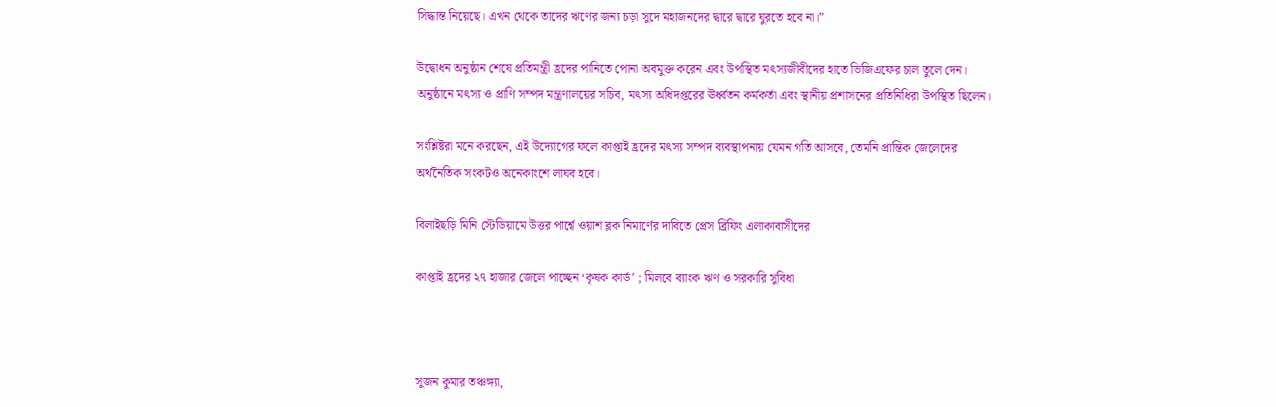সিদ্ধান্ত নিয়েছে। এখন থেকে তাদের ঋণের জন্য চড়া সুদে মহাজনদের দ্বারে দ্বারে ঘুরতে হবে না।”

উদ্বোধন অনুষ্ঠান শেষে প্রতিমন্ত্রী হ্রদের পানিতে পোনা অবমুক্ত করেন এবং উপস্থিত মৎস্যজীবীদের হাতে ভিজিএফের চাল তুলে দেন। অনুষ্ঠানে মৎস্য ও প্রাণি সম্পদ মন্ত্রণালয়ের সচিব, মৎস্য অধিদপ্তরের ঊর্ধ্বতন কর্মকর্তা এবং স্থানীয় প্রশাসনের প্রতিনিধিরা উপস্থিত ছিলেন।

সংশ্লিষ্টরা মনে করছেন, এই উদ্যোগের ফলে কাপ্তাই হ্রদের মৎস্য সম্পদ ব্যবস্থাপনায় যেমন গতি আসবে, তেমনি প্রান্তিক জেলেদের অর্থনৈতিক সংকটও অনেকাংশে লাঘব হবে।

বিলাইছড়ি মিনি স্টেডিয়ামে উত্তর পার্শ্বে ওয়াশ ব্লক নিমার্ণের দাবিতে প্রেস ব্রিফিং এলাকাবাসীদের

কাপ্তাই হ্রদের ২৭ হাজার জেলে পাচ্ছেন ‘কৃষক কার্ড’ ; মিলবে ব্যাংক ঋণ ও সরকারি সুবিধা



সুজন কুমার তঞ্চঙ্গ্যা,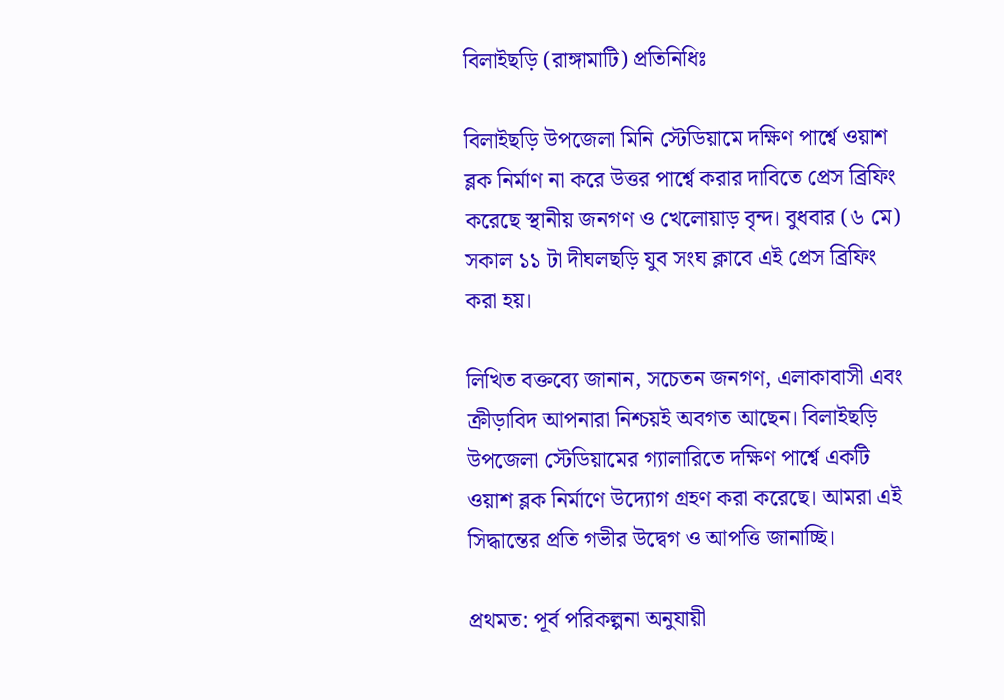বিলাইছড়ি (রাঙ্গামাটি) প্রতিনিধিঃ

বিলাইছড়ি উপজেলা মিনি স্টেডিয়ামে দক্ষিণ পার্শ্বে ওয়াশ ব্লক নির্মাণ না করে উত্তর পার্শ্বে করার দাবিতে প্রেস ব্রিফিং করেছে স্থানীয় জনগণ ও খেলোয়াড় বৃন্দ। বুধবার (৬ মে) সকাল ১১ টা দীঘলছড়ি যুব সংঘ ক্লাবে এই প্রেস ব্রিফিং করা হয়।

লিখিত বক্তব্যে জানান, সচেতন জনগণ, এলাকাবাসী এবং ক্রীড়াবিদ আপনারা নিশ্চয়ই অবগত আছেন। বিলাইছড়ি উপজেলা স্টেডিয়ামের গ্যালারিতে দক্ষিণ পার্শ্বে একটি ওয়াশ ব্লক নির্মাণে উদ্যোগ গ্রহণ করা করেছে। আমরা এই সিদ্ধান্তের প্রতি গভীর উদ্বেগ ও আপত্তি জানাচ্ছি।

প্রথমত: পূর্ব পরিকল্পনা অনুযায়ী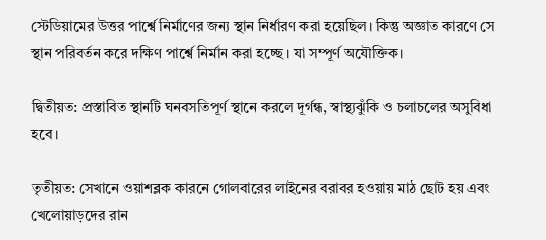স্টেডিয়ামের উত্তর পার্শ্বে নির্মাণের জন্য স্থান নির্ধারণ করা হয়েছিল। কিন্তু অজ্ঞাত কারণে সে স্থান পরিবর্তন করে দক্ষিণ পার্শ্বে নির্মান করা হচ্ছে । যা সম্পূর্ণ অযৌক্তিক।

দ্বিতীয়ত: প্রস্তাবিত স্থানটি ঘনবসতিপূর্ণ স্থানে করলে দূর্গন্ধ, স্বাস্থ্যঝুঁকি ও চলাচলের অসুবিধা হবে।

তৃতীয়ত: সেখানে ওয়াশব্লক কারনে গোলবারের লাইনের বরাবর হওয়ায় মাঠ ছোট হয় এবং খেলোয়াড়দের রান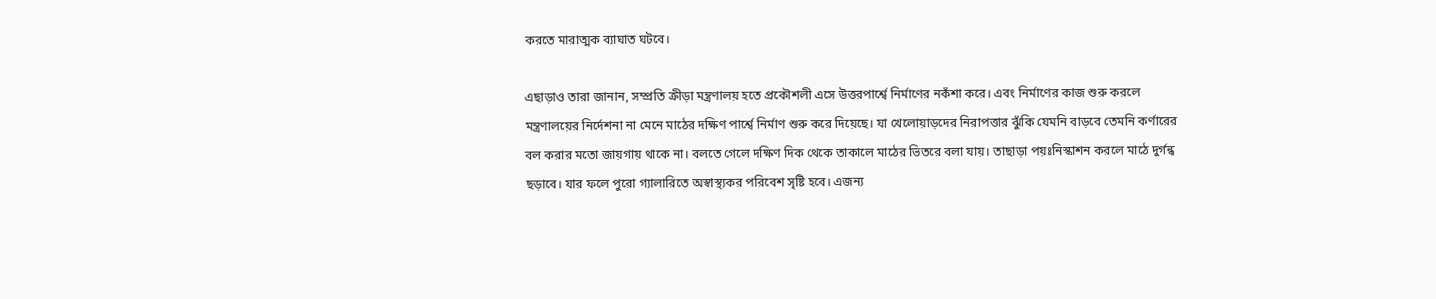করতে মারাত্মক ব্যাঘাত ঘটবে।

এছাড়াও তারা জানান, সম্প্রতি ক্রীড়া মন্ত্রণালয় হতে প্রকৌশলী এসে উত্তরপার্শ্বে নির্মাণের নকঁশা করে। এবং নির্মাণের কাজ শুরু করলে মন্ত্রণালয়ের নির্দেশনা না মেনে মাঠের দক্ষিণ পার্শ্বে নির্মাণ শুরু করে দিয়েছে। যা খেলোয়াড়দের নিরাপত্তার ঝুঁকি যেমনি বাড়বে তেমনি কর্ণারের বল করার মতো জায়গায় থাকে না। বলতে গেলে দক্ষিণ দিক থেকে তাকালে মাঠের ভিতরে বলা যায়। তাছাড়া পয়ঃনিস্কাশন করলে মাঠে দুর্গন্ধ ছড়াবে। যার ফলে পুরো গ্যালারিতে অস্বাস্থ্যকর পরিবেশ সৃষ্টি হবে। এজন্য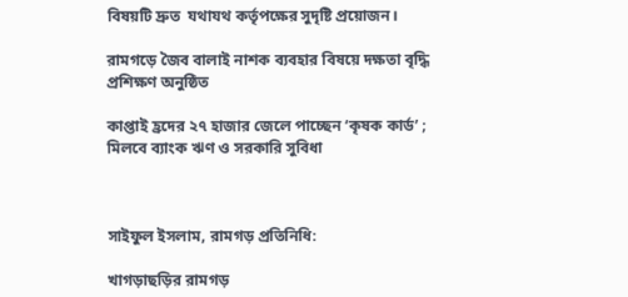বিষয়টি দ্রুত  যথাযথ কর্তৃপক্ষের সুদৃষ্টি প্রয়োজন।

রামগড়ে জৈব বালাই নাশক ব্যবহার বিষয়ে দক্ষতা বৃদ্ধি প্রশিক্ষণ অনুষ্ঠিত

কাপ্তাই হ্রদের ২৭ হাজার জেলে পাচ্ছেন ‘কৃষক কার্ড’ ; মিলবে ব্যাংক ঋণ ও সরকারি সুবিধা



সাইফুল ইসলাম, রামগড় প্রতিনিধি:

খাগড়াছড়ির রামগড়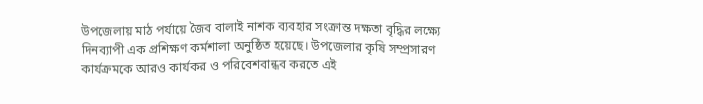উপজেলায় মাঠ পর্যায়ে জৈব বালাই নাশক ব্যবহার সংক্রান্ত দক্ষতা বৃদ্ধির লক্ষ্যে দিনব্যাপী এক প্রশিক্ষণ কর্মশালা অনুষ্ঠিত হয়েছে। উপজেলার কৃষি সম্প্রসারণ কার্যক্রমকে আরও কার্যকর ও পরিবেশবান্ধব করতে এই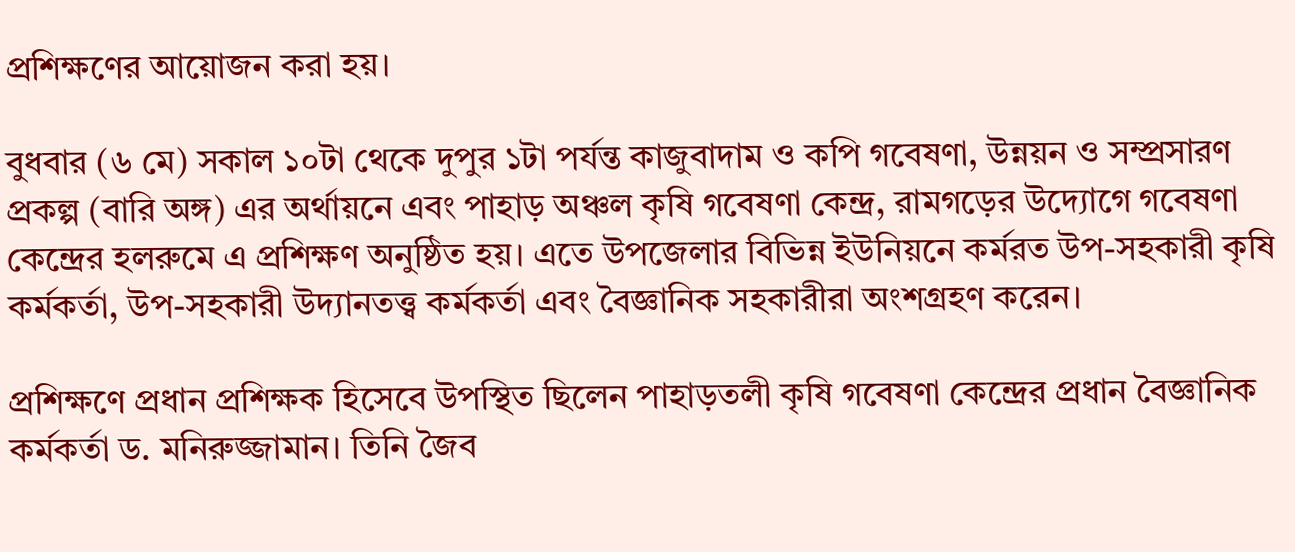প্রশিক্ষণের আয়োজন করা হয়।

বুধবার (৬ মে) সকাল ১০টা থেকে দুপুর ১টা পর্যন্ত কাজুবাদাম ও কপি গবেষণা, উন্নয়ন ও সম্প্রসারণ প্রকল্প (বারি অঙ্গ) এর অর্থায়নে এবং পাহাড় অঞ্চল কৃষি গবেষণা কেন্দ্র, রামগড়ের উদ্যোগে গবেষণা কেন্দ্রের হলরুমে এ প্রশিক্ষণ অনুষ্ঠিত হয়। এতে উপজেলার বিভিন্ন ইউনিয়নে কর্মরত উপ-সহকারী কৃষি কর্মকর্তা, উপ-সহকারী উদ্যানতত্ত্ব কর্মকর্তা এবং বৈজ্ঞানিক সহকারীরা অংশগ্রহণ করেন।

প্রশিক্ষণে প্রধান প্রশিক্ষক হিসেবে উপস্থিত ছিলেন পাহাড়তলী কৃষি গবেষণা কেন্দ্রের প্রধান বৈজ্ঞানিক কর্মকর্তা ড. মনিরুজ্জামান। তিনি জৈব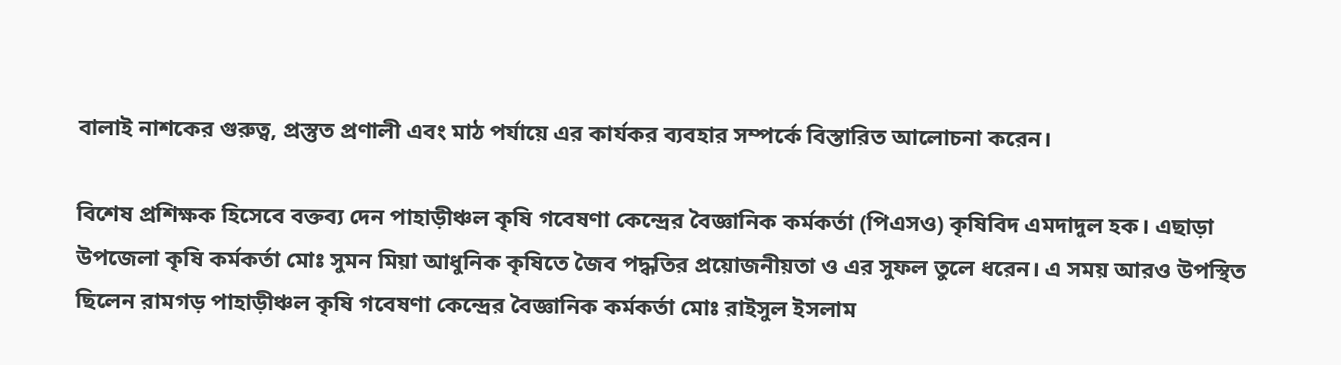বালাই নাশকের গুরুত্ব, প্রস্তুত প্রণালী এবং মাঠ পর্যায়ে এর কার্যকর ব্যবহার সম্পর্কে বিস্তারিত আলোচনা করেন।

বিশেষ প্রশিক্ষক হিসেবে বক্তব্য দেন পাহাড়ীঞ্চল কৃষি গবেষণা কেন্দ্রের বৈজ্ঞানিক কর্মকর্তা (পিএসও) কৃষিবিদ এমদাদুল হক। এছাড়া উপজেলা কৃষি কর্মকর্তা মোঃ সুমন মিয়া আধুনিক কৃষিতে জৈব পদ্ধতির প্রয়োজনীয়তা ও এর সুফল তুলে ধরেন। এ সময় আরও উপস্থিত ছিলেন রামগড় পাহাড়ীঞ্চল কৃষি গবেষণা কেন্দ্রের বৈজ্ঞানিক কর্মকর্তা মোঃ রাইসুল ইসলাম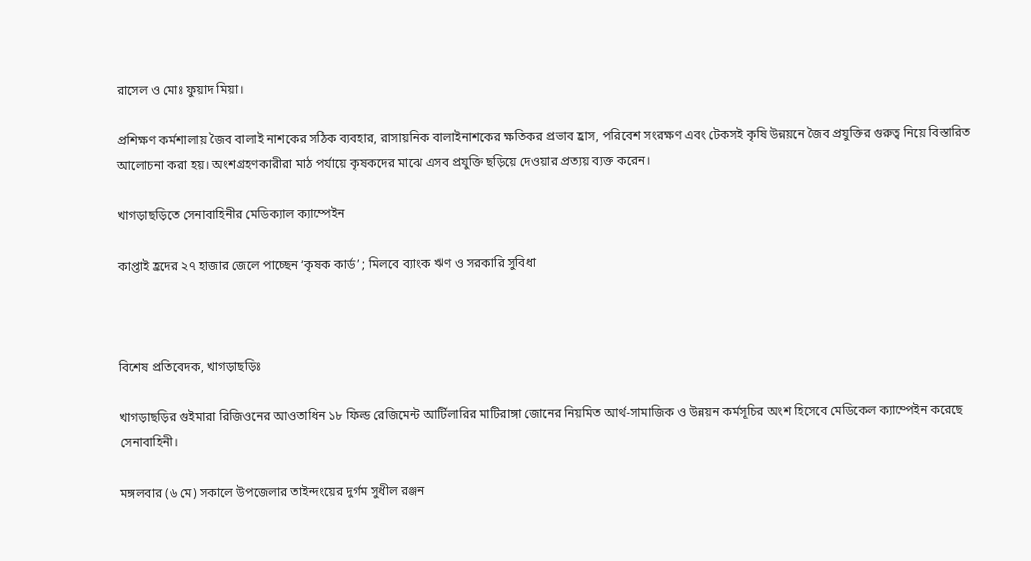রাসেল ও মোঃ ফুয়াদ মিয়া।

প্রশিক্ষণ কর্মশালায় জৈব বালাই নাশকের সঠিক ব্যবহার, রাসায়নিক বালাইনাশকের ক্ষতিকর প্রভাব হ্রাস, পরিবেশ সংরক্ষণ এবং টেকসই কৃষি উন্নয়নে জৈব প্রযুক্তির গুরুত্ব নিয়ে বিস্তারিত আলোচনা করা হয়। অংশগ্রহণকারীরা মাঠ পর্যায়ে কৃষকদের মাঝে এসব প্রযুক্তি ছড়িয়ে দেওয়ার প্রত্যয় ব্যক্ত করেন।

খাগড়াছড়িতে সেনাবাহিনীর মেডিক্যাল ক্যাম্পেইন

কাপ্তাই হ্রদের ২৭ হাজার জেলে পাচ্ছেন ‘কৃষক কার্ড’ ; মিলবে ব্যাংক ঋণ ও সরকারি সুবিধা



বিশেষ প্রতিবেদক, খাগড়াছড়িঃ

খাগড়াছ‌ড়ির গুইমারা রি‌জিও‌নের আওতা‌ধিন ১৮ ফিল্ড রেজিমেন্ট আর্টিলারির মাটিরাঙ্গা জোনের নিয়মিত আর্থ-সামাজিক ও উন্নয়ন কর্মসূচির অংশ হিসেবে মেডিকেল ক্যাম্পেইন ক‌রে‌ছে সেনাবাহিনী।

মঙ্গলবার (৬ মে) সকালে উপ‌জেলার তাইন্দংয়ের দুর্গম সুধীল রঞ্জন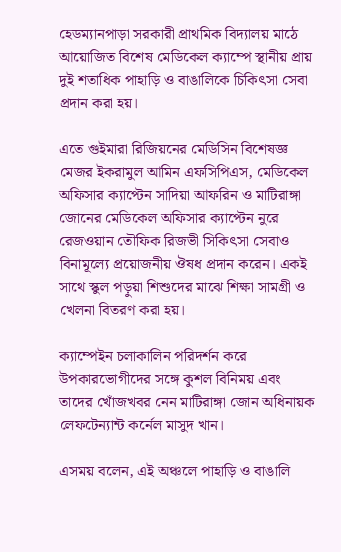হেডম‌্যানপাড়া সরকারী প্রাথ‌মিক বিদ‌্যালয় মা‌ঠে আয়োজিত বিশেষ মেডিকেল ক্যাম্পে স্থানীয় প্রায় দুই শতাধিক পাহাড়ি ও বাঙালিকে চিকিৎসা সেবা প্রদান ক‌রা হয়।

এতে গুইমারা রিজিয়নের মেডিসিন বিশেষজ্ঞ মেজর ইকরামুল আমিন এফসিপিএস, মেডিকেল অফিসার ক্যাপ্টেন সাদিয়া আফরিন ও মাটিরাঙ্গা জোনের মেডিকেল অফিসার ক্যাপ্টেন নুরে রেজওয়ান তৌফিক রিজভী সি‌কিৎসা সেবাও বিনামূল্যে প্রয়োজনীয় ঔষধ প্রদান করেন। একই সা‌থে স্কুল পড়ুয়া শিশু‌দের মা‌ঝে শিক্ষা সামগ্রী ও খেলনা বিতরণ করা হয়।

ক‌্যাম্পেইন চলাকা‌লিন প‌রিদর্শন ক‌রে উপকারভোগীদের সঙ্গে কুশল বিনিময় এবং তাদের খোঁজখবর নেন মাটিরাঙ্গা জোন অধিনায়ক লেফটেন্যান্ট কর্নেল মাসুদ খান।

এসময় বলেন, এই অঞ্চলে পাহাড়ি ও বাঙালি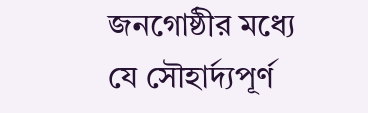জনগোষ্ঠীর মধ্যে যে সৌহার্দ্যপূর্ণ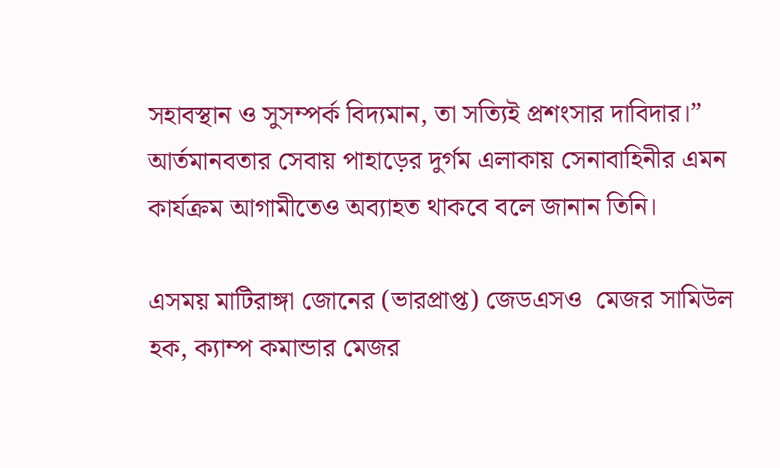সহাবস্থান ও সুসম্পর্ক বিদ্যমান, তা সত্যিই প্রশংসার দাবিদার।”  আর্তমানবতার সেবায় পাহা‌ড়ের দুর্গম এলাকায় সেনাবাহিনীর এমন কার্যক্রম আগামী‌তেও অব‌্যাহত থাক‌বে ব‌লে জানান তি‌নি।

এসময় মাটিরাঙ্গা জোনের (ভারপ্রাপ্ত) জেডএসও  মেজর সামিউল হক, ক্যাম্প কমান্ডার মেজর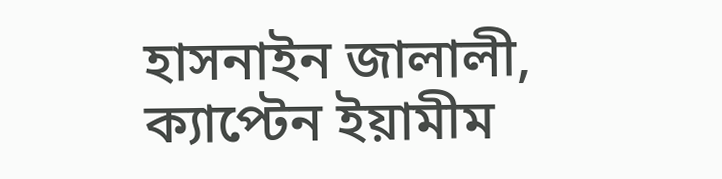হাসনাইন জালালী, ক্যাপ্টেন ইয়ামীম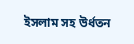ইসলাম সহ উর্ধতন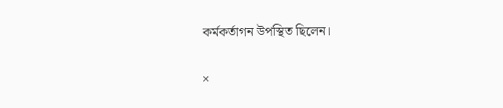কর্মকর্তাগন উপস্থিত ছিলেন।

×